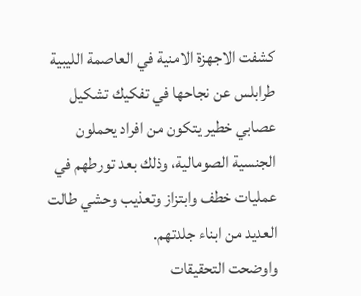كشفت الاجهزة الامنية في العاصمة الليبية طرابلس عن نجاحها في تفكيك تشكيل عصابي خطير يتكون من افراد يحملون الجنسية الصومالية، وذلك بعد تورطهم في عمليات خطف وابتزاز وتعذيب وحشي طالت العديد من ابناء جلدتهم.
واوضحت التحقيقات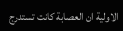الاولية ان العصابة كانت تستدرج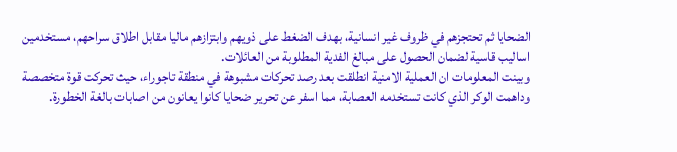الضحايا ثم تحتجزهم في ظروف غير انسانية، بهدف الضغط على ذويهم وابتزازهم ماليا مقابل اطلاق سراحهم، مستخدمين اساليب قاسية لضمان الحصول على مبالغ الفدية المطلوبة من العائلات.
وبينت المعلومات ان العملية الامنية انطلقت بعد رصد تحركات مشبوهة في منطقة تاجوراء، حيث تحركت قوة متخصصة وداهمت الوكر الذي كانت تستخدمه العصابة، مما اسفر عن تحرير ضحايا كانوا يعانون من اصابات بالغة الخطورة.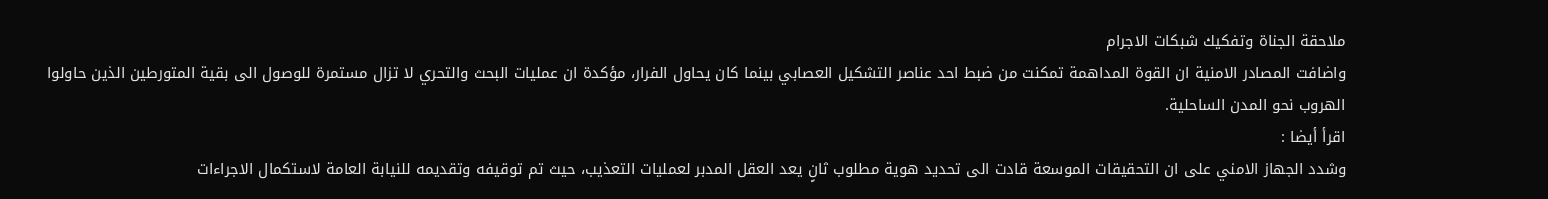ملاحقة الجناة وتفكيك شبكات الاجرام
واضافت المصادر الامنية ان القوة المداهمة تمكنت من ضبط احد عناصر التشكيل العصابي بينما كان يحاول الفرار، مؤكدة ان عمليات البحث والتحري لا تزال مستمرة للوصول الى بقية المتورطين الذين حاولوا الهروب نحو المدن الساحلية.
اقرأ أيضا :
وشدد الجهاز الامني على ان التحقيقات الموسعة قادت الى تحديد هوية مطلوب ثانٍ يعد العقل المدبر لعمليات التعذيب، حيث تم توقيفه وتقديمه للنيابة العامة لاستكمال الاجراءات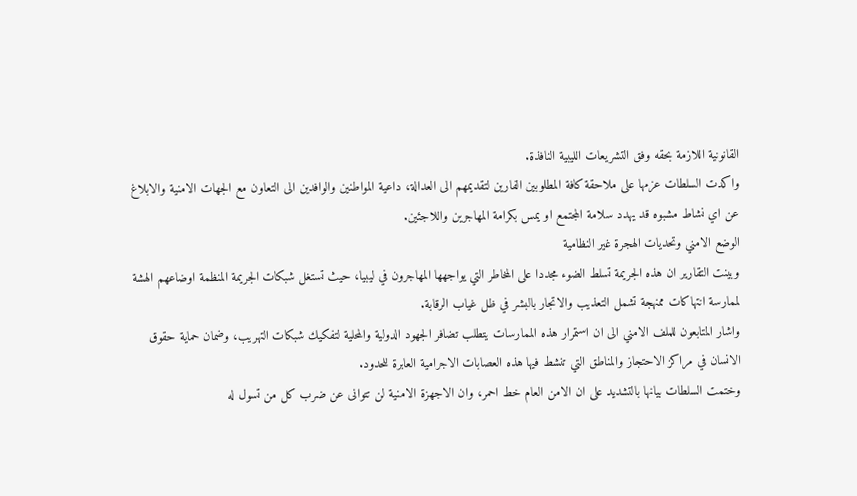القانونية اللازمة بحقه وفق التشريعات الليبية النافذة.
واكدت السلطات عزمها على ملاحقة كافة المطلوبين الفارين لتقديمهم الى العدالة، داعية المواطنين والوافدين الى التعاون مع الجهات الامنية والابلاغ عن اي نشاط مشبوه قد يهدد سلامة المجتمع او يمس بكرامة المهاجرين واللاجئين.
الوضع الامني وتحديات الهجرة غير النظامية
وبينت التقارير ان هذه الجريمة تسلط الضوء مجددا على المخاطر التي يواجهها المهاجرون في ليبيا، حيث تستغل شبكات الجريمة المنظمة اوضاعهم الهشة لممارسة انتهاكات ممنهجة تشمل التعذيب والاتجار بالبشر في ظل غياب الرقابة.
واشار المتابعون للملف الامني الى ان استمرار هذه الممارسات يتطلب تضافر الجهود الدولية والمحلية لتفكيك شبكات التهريب، وضمان حماية حقوق الانسان في مراكز الاحتجاز والمناطق التي تنشط فيها هذه العصابات الاجرامية العابرة للحدود.
وختمت السلطات بيانها بالتشديد على ان الامن العام خط احمر، وان الاجهزة الامنية لن تتوانى عن ضرب كل من تسول له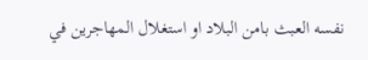نفسه العبث بامن البلاد او استغلال المهاجرين في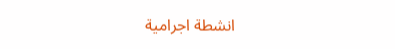انشطة اجرامية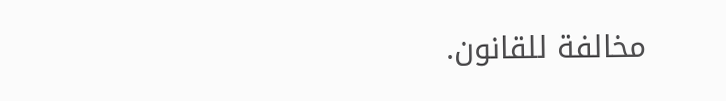مخالفة للقانون.